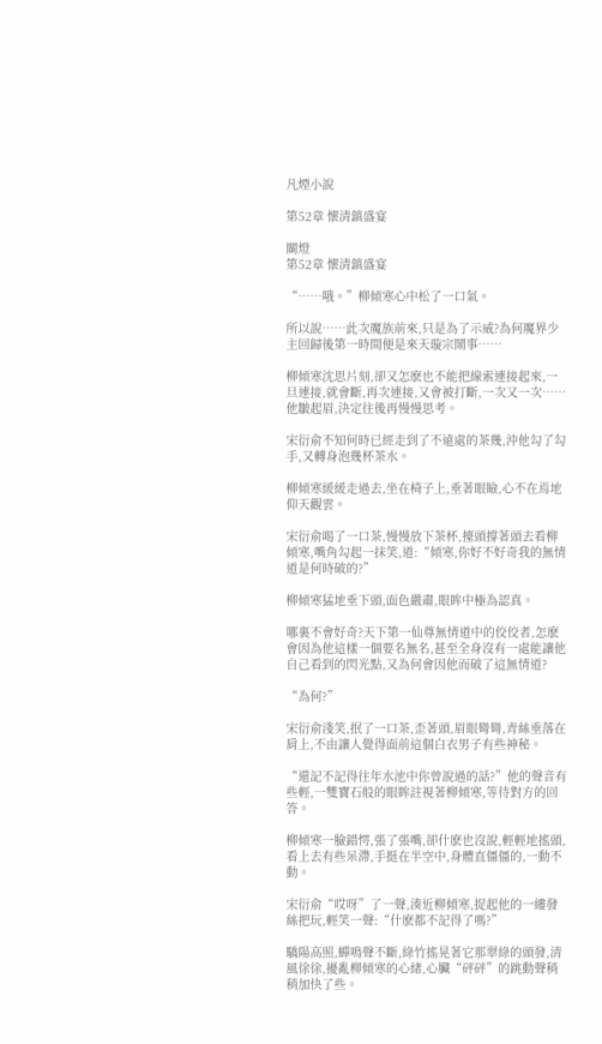凡煙小說

第52章 懷清鎮盛宴

關燈
第52章 懷清鎮盛宴

“……哦。”柳傾寒心中松了一口氣。

所以說……此次魔族前來,只是為了示威?為何魔界少主回歸後第一時間便是來天璇宗鬧事……

柳傾寒沈思片刻,卻又怎麽也不能把線索連接起來,一旦連接,就會斷,再次連接,又會被打斷,一次又一次……他皺起眉,決定往後再慢慢思考。

宋衍俞不知何時已經走到了不遠處的茶幾,沖他勾了勾手,又轉身泡幾杯茶水。

柳傾寒緩緩走過去,坐在椅子上,垂著眼瞼,心不在焉地仰天觀雲。

宋衍俞喝了一口茶,慢慢放下茶杯,擡頭撐著頭去看柳傾寒,嘴角勾起一抹笑,道:“傾寒,你好不好奇我的無情道是何時破的?”

柳傾寒猛地垂下頭,面色嚴肅,眼眸中極為認真。

哪裏不會好奇?天下第一仙尊無情道中的佼佼者,怎麽會因為他這樣一個要名無名,甚至全身沒有一處能讓他自己看到的閃光點,又為何會因他而破了這無情道?

“為何?”

宋衍俞淺笑,抿了一口茶,歪著頭,眉眼彎彎,青絲垂落在肩上,不由讓人覺得面前這個白衣男子有些神秘。

“還記不記得往年水池中你曾說過的話?”他的聲音有些輕,一雙寶石般的眼眸註視著柳傾寒,等待對方的回答。

柳傾寒一臉錯愕,張了張嘴,卻什麽也沒說,輕輕地搖頭,看上去有些呆滯,手挺在半空中,身體直僵僵的,一動不動。

宋衍俞“哎呀”了一聲,湊近柳傾寒,捉起他的一縷發絲把玩,輕笑一聲:“什麽都不記得了嗎?”

驕陽高照,蟬鳴聲不斷,綠竹搖晃著它那翠綠的頭發,清風徐徐,擾亂柳傾寒的心緒,心臟“砰砰”的跳動聲稍稍加快了些。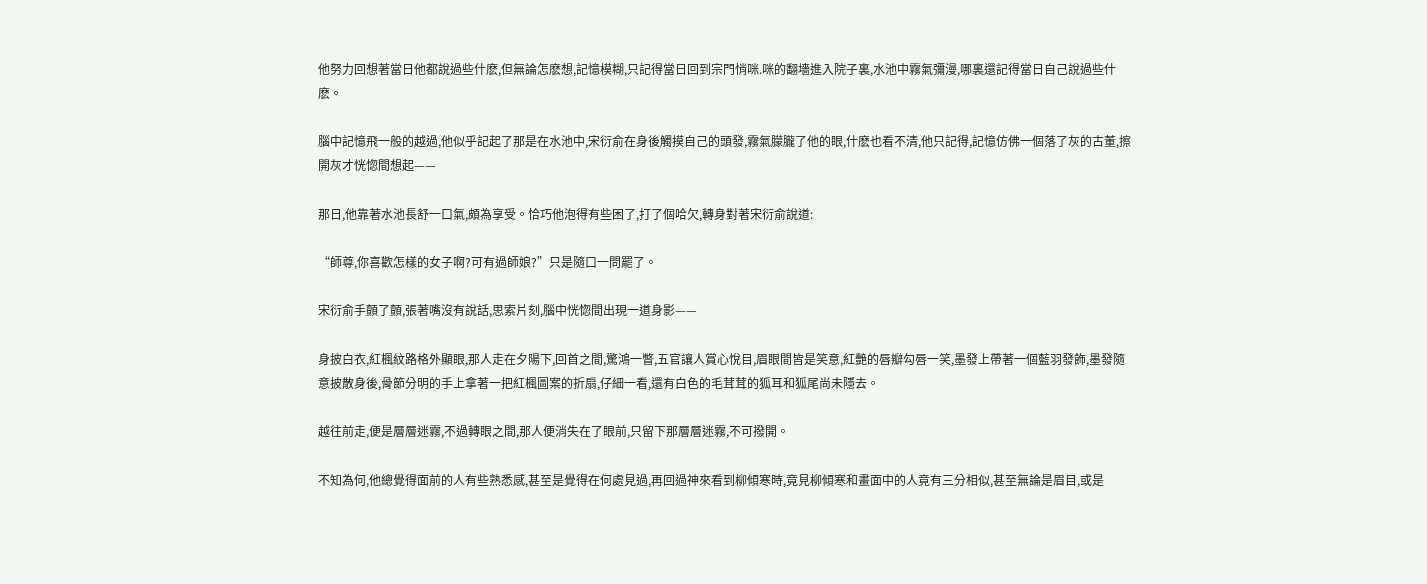他努力回想著當日他都說過些什麽,但無論怎麽想,記憶模糊,只記得當日回到宗門悄咪.咪的翻墻進入院子裏,水池中霧氣彌漫,哪裏還記得當日自己說過些什麽。

腦中記憶飛一般的越過,他似乎記起了那是在水池中,宋衍俞在身後觸摸自己的頭發,霧氣朦朧了他的眼,什麽也看不清,他只記得,記憶仿佛一個落了灰的古董,擦開灰才恍惚間想起——

那日,他靠著水池長舒一口氣,頗為享受。恰巧他泡得有些困了,打了個哈欠,轉身對著宋衍俞說道:

“師尊,你喜歡怎樣的女子啊?可有過師娘?”只是隨口一問罷了。

宋衍俞手顫了顫,張著嘴沒有說話,思索片刻,腦中恍惚間出現一道身影——

身披白衣,紅楓紋路格外顯眼,那人走在夕陽下,回首之間,驚鴻一瞥,五官讓人賞心悅目,眉眼間皆是笑意,紅艷的唇瓣勾唇一笑,墨發上帶著一個藍羽發飾,墨發隨意披散身後,骨節分明的手上拿著一把紅楓圖案的折扇,仔細一看,還有白色的毛茸茸的狐耳和狐尾尚未隱去。

越往前走,便是層層迷霧,不過轉眼之間,那人便消失在了眼前,只留下那層層迷霧,不可撥開。

不知為何,他總覺得面前的人有些熟悉感,甚至是覺得在何處見過,再回過神來看到柳傾寒時,竟見柳傾寒和畫面中的人竟有三分相似,甚至無論是眉目,或是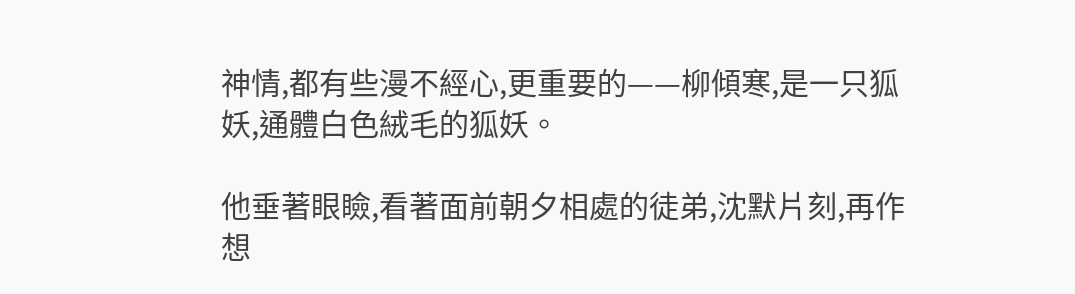神情,都有些漫不經心,更重要的——柳傾寒,是一只狐妖,通體白色絨毛的狐妖。

他垂著眼瞼,看著面前朝夕相處的徒弟,沈默片刻,再作想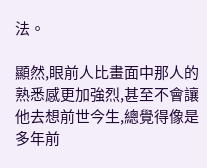法。

顯然,眼前人比畫面中那人的熟悉感更加強烈,甚至不會讓他去想前世今生,總覺得像是多年前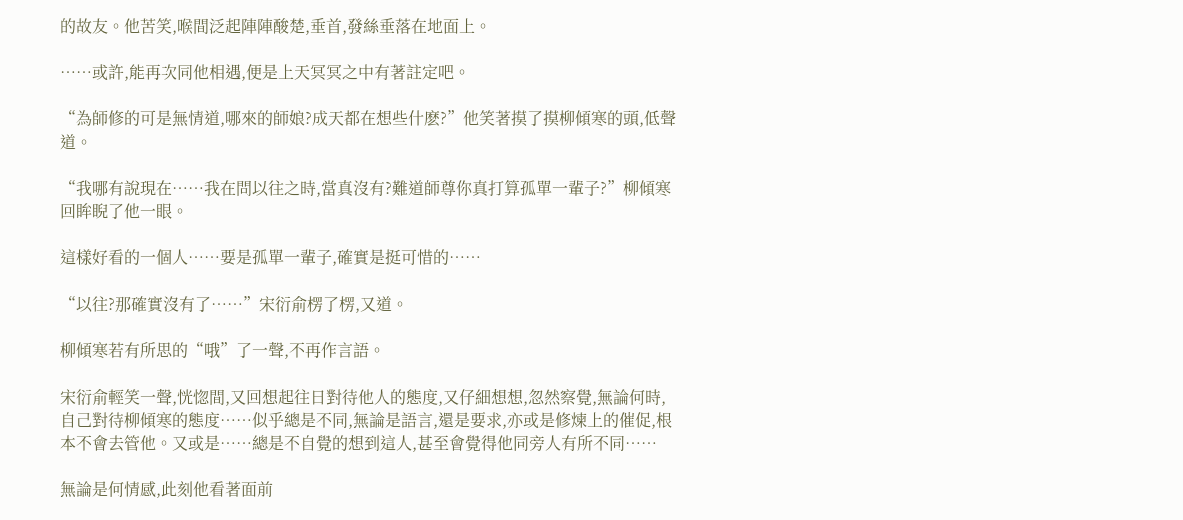的故友。他苦笑,喉間泛起陣陣酸楚,垂首,發絲垂落在地面上。

……或許,能再次同他相遇,便是上天冥冥之中有著註定吧。

“為師修的可是無情道,哪來的師娘?成天都在想些什麽?”他笑著摸了摸柳傾寒的頭,低聲道。

“我哪有說現在……我在問以往之時,當真沒有?難道師尊你真打算孤單一輩子?”柳傾寒回眸睨了他一眼。

這樣好看的一個人……要是孤單一輩子,確實是挺可惜的……

“以往?那確實沒有了……”宋衍俞楞了楞,又道。

柳傾寒若有所思的“哦”了一聲,不再作言語。

宋衍俞輕笑一聲,恍惚間,又回想起往日對待他人的態度,又仔細想想,忽然察覺,無論何時,自己對待柳傾寒的態度……似乎總是不同,無論是語言,還是要求,亦或是修煉上的催促,根本不會去管他。又或是……總是不自覺的想到這人,甚至會覺得他同旁人有所不同……

無論是何情感,此刻他看著面前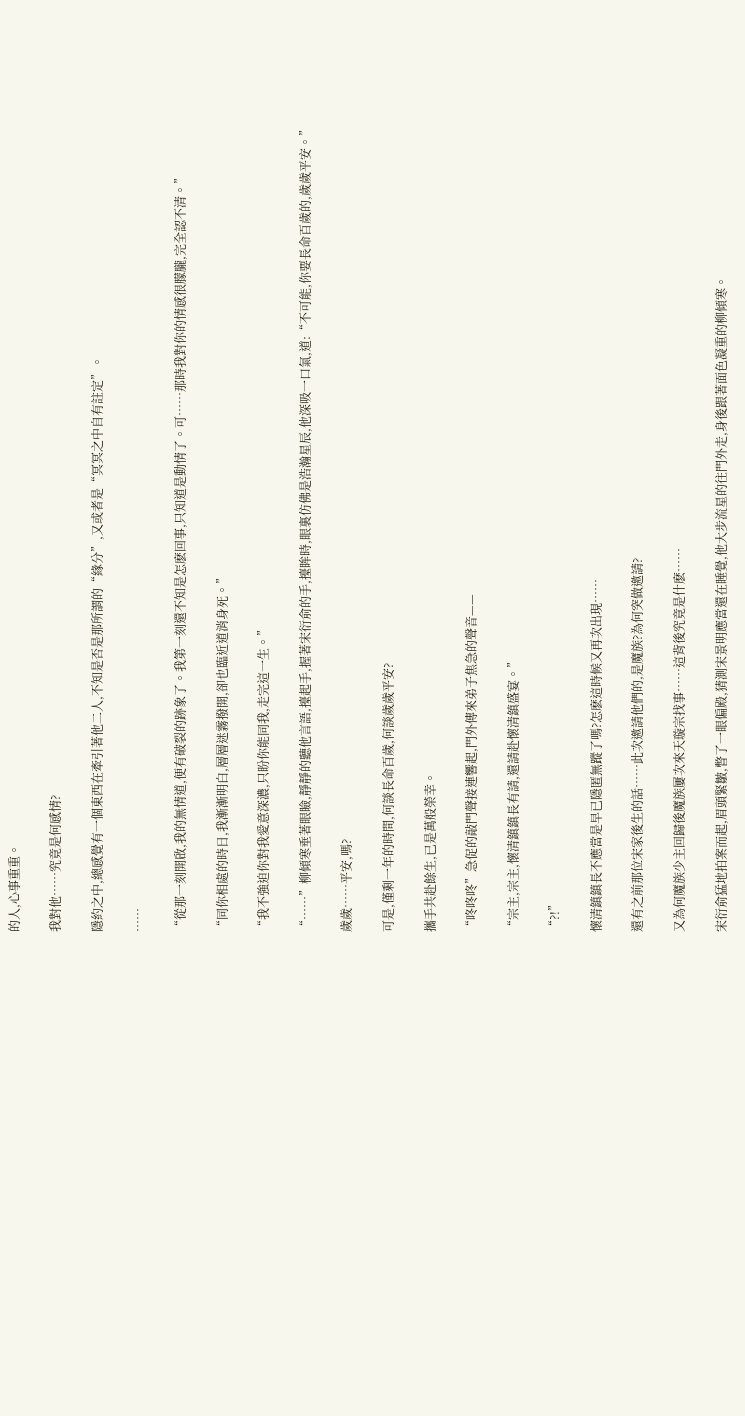的人,心事重重。

我對他……究竟是何感情?

隱約之中,總感覺有一個東西在牽引著他二人,不知是否是那所謂的“緣分”,又或者是“冥冥之中自有註定”。

……

“從那一刻開啟,我的無情道,便有破裂的跡象了。我第一刻還不知是怎麽回事,只知道是動情了。可……那時我對你的情感很朦朧,完全認不清。”

“同你相處的時日,我漸漸明白,層層迷霧撥開,卻也臨近道消身死。”

“我不強迫你對我愛意深濃,只盼你能同我,走完這一生。”

“……”柳傾寒垂著眼瞼,靜靜的聽他言語,擡起手,握著宋衍俞的手,擡眸時,眼裏仿佛是浩瀚星辰,他深吸一口氣,道:“不可能,你要長命百歲的,歲歲平安。”

歲歲……平安,嗎?

可是,僅剩一年的時間,何談長命百歲,何談歲歲平安?

攜手共赴餘生,已是萬般榮幸。

“咚咚咚”急促的敲門聲接連響起,門外傳來弟子焦急的聲音——

“宗主,宗主,懷清鎮鎮長有請,還請赴懷清鎮盛宴。”

“?!”

懷清鎮鎮長不應當是早已隱匿無蹤了嗎?怎麽這時候又再次出現……

還有之前那位宋家後生的話……此次邀請他們的,是魔族?為何突做邀請?

又為何魔族少主回歸後魔族屢次來天璇宗找事……這背後究竟是什麽……

宋衍俞猛地拍案而起,眉頭緊皺,瞥了一眼偏殿,猜測宋景明應當還在睡覺,他大步流星的往門外走,身後跟著面色凝重的柳傾寒。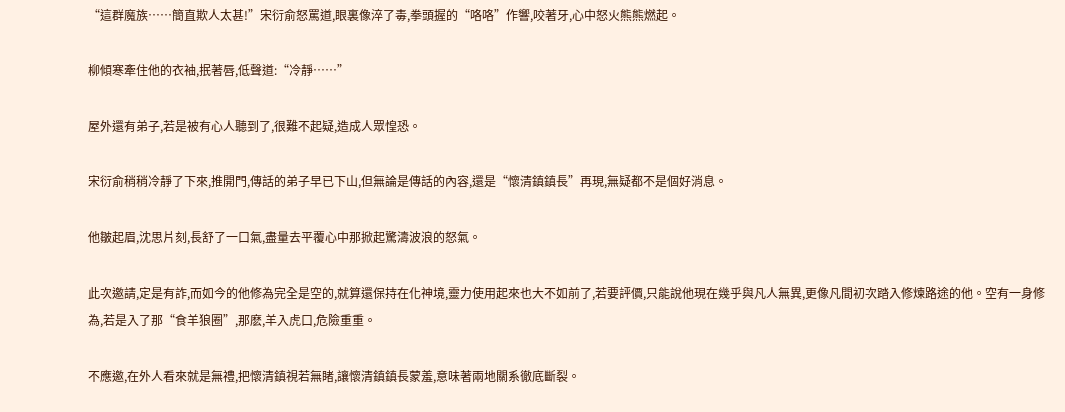“這群魔族……簡直欺人太甚!”宋衍俞怒罵道,眼裏像淬了毒,拳頭握的“咯咯”作響,咬著牙,心中怒火熊熊燃起。

柳傾寒牽住他的衣袖,抿著唇,低聲道:“冷靜……”

屋外還有弟子,若是被有心人聽到了,很難不起疑,造成人眾惶恐。

宋衍俞稍稍冷靜了下來,推開門,傳話的弟子早已下山,但無論是傳話的內容,還是“懷清鎮鎮長”再現,無疑都不是個好消息。

他皺起眉,沈思片刻,長舒了一口氣,盡量去平覆心中那掀起驚濤波浪的怒氣。

此次邀請,定是有詐,而如今的他修為完全是空的,就算還保持在化神境,靈力使用起來也大不如前了,若要評價,只能說他現在幾乎與凡人無異,更像凡間初次踏入修煉路途的他。空有一身修為,若是入了那“食羊狼圈”,那麽,羊入虎口,危險重重。

不應邀,在外人看來就是無禮,把懷清鎮視若無睹,讓懷清鎮鎮長蒙羞,意味著兩地關系徹底斷裂。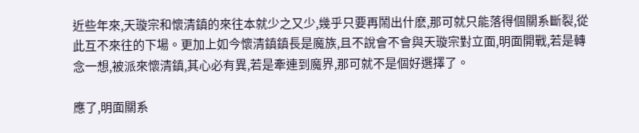近些年來,天璇宗和懷清鎮的來往本就少之又少,幾乎只要再鬧出什麽,那可就只能落得個關系斷裂,從此互不來往的下場。更加上如今懷清鎮鎮長是魔族,且不說會不會與天璇宗對立面,明面開戰,若是轉念一想,被派來懷清鎮,其心必有異,若是牽連到魔界,那可就不是個好選擇了。

應了,明面關系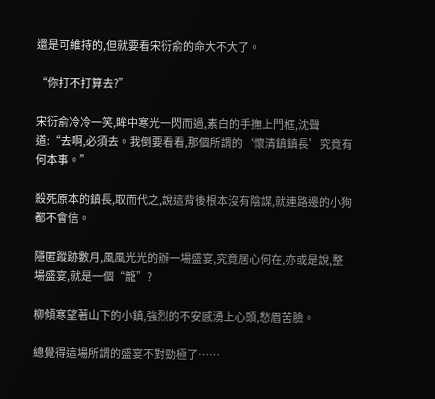還是可維持的,但就要看宋衍俞的命大不大了。

“你打不打算去?”

宋衍俞冷冷一笑,眸中寒光一閃而過,素白的手撫上門框,沈聲道:“去啊,必須去。我倒要看看,那個所謂的‘懷清鎮鎮長’究竟有何本事。”

殺死原本的鎮長,取而代之,說這背後根本沒有陰謀,就連路邊的小狗都不會信。

隱匿蹤跡數月,風風光光的辦一場盛宴,究竟居心何在,亦或是說,整場盛宴,就是一個“籠”?

柳傾寒望著山下的小鎮,強烈的不安感湧上心頭,愁眉苦臉。

總覺得這場所謂的盛宴不對勁極了……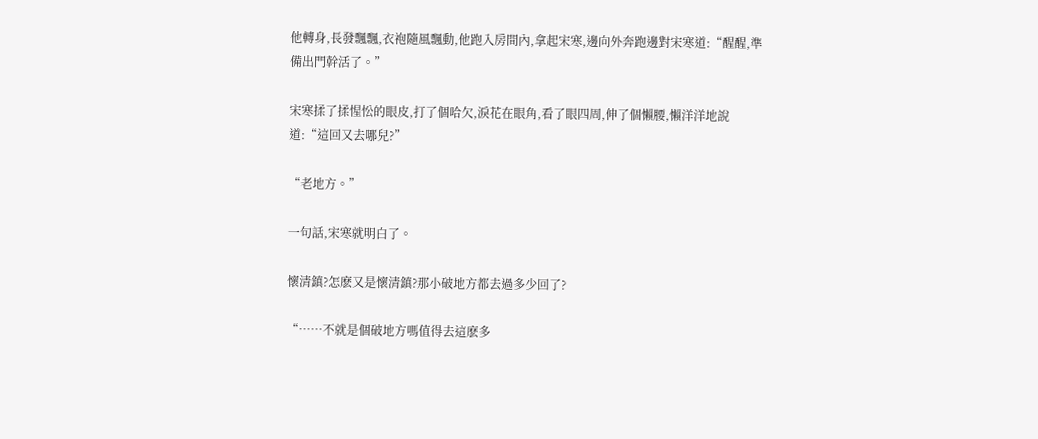他轉身,長發飄飄,衣袍隨風飄動,他跑入房間內,拿起宋寒,邊向外奔跑邊對宋寒道:“醒醒,準備出門幹活了。”

宋寒揉了揉惺忪的眼皮,打了個哈欠,淚花在眼角,看了眼四周,伸了個懶腰,懶洋洋地說道:“這回又去哪兒?”

“老地方。”

一句話,宋寒就明白了。

懷清鎮?怎麽又是懷清鎮?那小破地方都去過多少回了?

“……不就是個破地方嗎值得去這麽多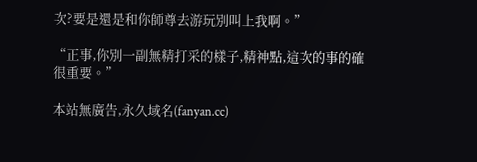次?要是還是和你師尊去游玩別叫上我啊。”

“正事,你別一副無精打采的樣子,精神點,這次的事的確很重要。”

本站無廣告,永久域名(fanyan.cc)